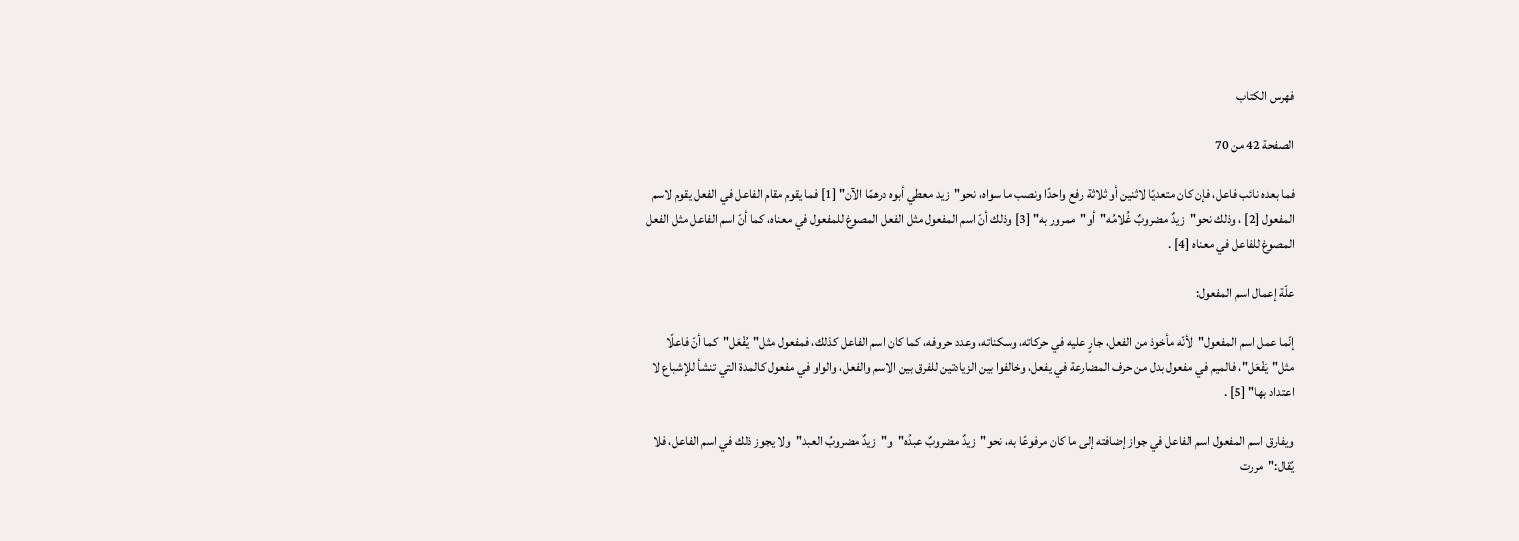فهرس الكتاب

الصفحة 42 من 70

فما بعده نائب فاعل، فإن كان متعديًا لاثنين أو ثلاثة رفع واحدًا ونصب ما سواه، نحو"زيد معطي أبوه درهمًا الآن" [1] فما يقوم مقام الفاعل في الفعل يقوم لاسم المفعول [2] ، وذلك نحو"زيدٌ مضروبٌ غُلامُه"أو"ممرور به" [3] وذلك أنّ اسم المفعول مثل الفعل المصوغ للمفعول في معناه، كما أنّ اسم الفاعل مثل الفعل المصوغ للفاعل في معناه [4] .

علّة إعمال اسم المفعول:

إنّما عمل اسم المفعول"لأنّه مأخوذ من الفعل، جارٍ عليه في حركاته، وسكناته، وعدد حروفه، كما كان اسم الفاعل كذلك، فمفعول مثل"يُفْعَل"كما أنّ فاعلًا مثل"يَفْعَل"، فالميم في مفعول بدل من حرف المضارعة في يفعل، وخالفوا بين الزيادتين للفرق بين الاسم والفعل، والواو في مفعول كالمدة التي تنشأ للإشباع لا اعتداد بها" [5] .

ويفارق اسم المفعول اسم الفاعل في جواز إضافته إلى ما كان مرفوعًا به، نحو"زيدٌ مضروبٌ عبدُه"و"زيدٌ مضروبُ العبد"ولا يجوز ذلك في اسم الفاعل، فلا يُقال:"مررت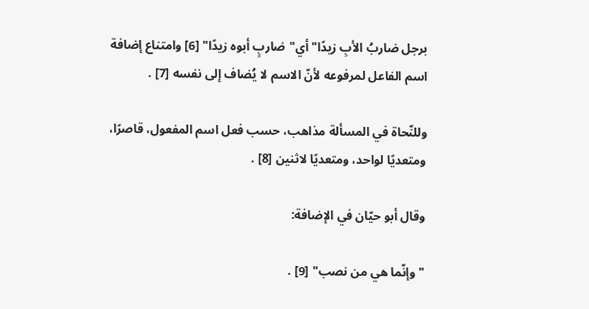برجل ضاربُ الأبِ زيدًا"أي"ضاربٍ أبوه زيدًا" [6] وامتناع إضافة اسم الفاعل لمرفوعه لأنّ الاسم لا يُضاف إلى نفسه [7] .

وللنّحاة في المسألة مذاهب، حسب فعل اسم المفعول، قاصرًا، ومتعديًا لواحد، ومتعديًا لاثنين [8] .

وقال أبو حيّان في الإضافة:

"وإنّما هي من نصب" [9] .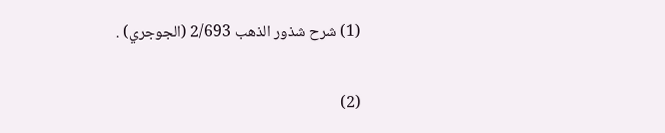(1) شرح شذور الذهب 2/693 (الجوجري) .

(2)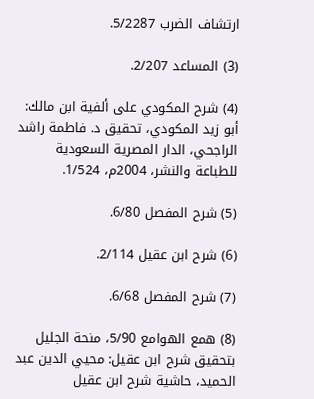ارتشاف الضرب 5/2287.

(3) المساعد 2/207.

(4) شرح المكودي على ألفية ابن مالك: أبو زيد المكودي، تحقيق د. فاطمة راشد الراجحي، الدار المصرية السعودية للطباعة والنشر، 2004م، 1/524.

(5) شرح المفصل 6/80.

(6) شرح ابن عقيل 2/114.

(7) شرح المفصل 6/68.

(8) همع الهوامع 5/90، منحة الجليل بتحقيق شرح ابن عقيل: محيي الدين عبد الحميد، حاشية شرح ابن عقيل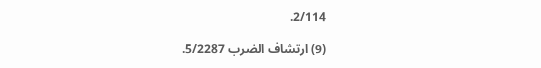2/114.

(9) ارتشاف الضرب 5/2287.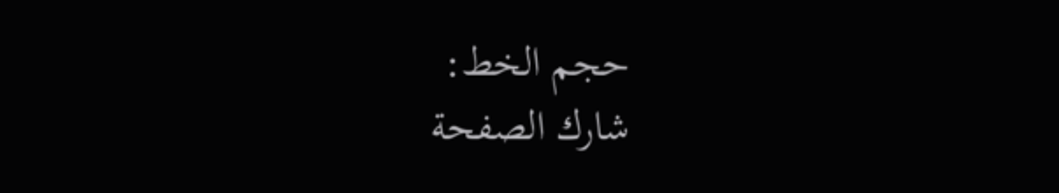حجم الخط:
شارك الصفحة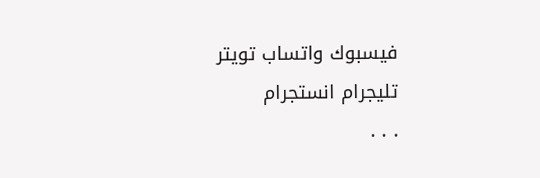فيسبوك واتساب تويتر تليجرام انستجرام
. . .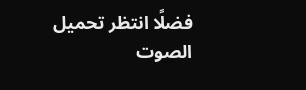فضلًا انتظر تحميل الصوت